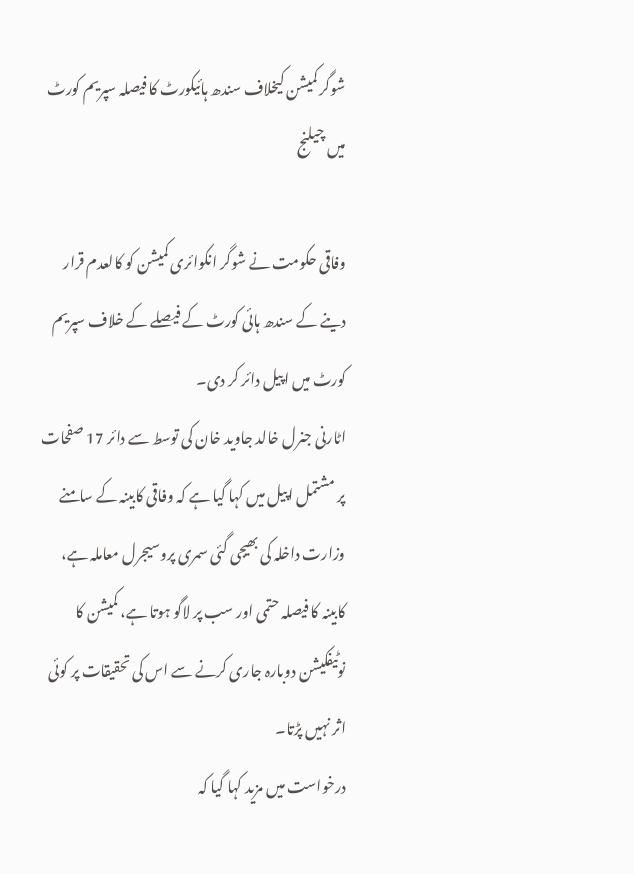شوگر کمیشن کیخلاف سندھ ہائیکورٹ کا فیصلہ سپریم کورٹ میں چیلنج

وفاقی حکومت نے شوگر انکوائری کمیشن کو کالعدم قرار دینے کے سندھ ہائی کورٹ کے فیصلے کے خلاف سپریم کورٹ میں اپیل دائر کر دی۔
اٹارنی جنرل خالد جاوید خان کی توسط سے دائر 17 صفحات پر مشتمل اپیل میں کہا گیا ہے کہ وفاقی کابینہ کے سامنے وزارت داخلہ کی بھیجی گئی سمری پروسیجرل معاملہ ہے، کابینہ کا فیصلہ حتمی اور سب پر لاگو ہوتا ہے، کمیشن کا نوٹیفکیشن دوبارہ جاری کرنے سے اس کی تحقیقات پر کوئی اثر نہیں پڑتا۔
درخواست میں مزید کہا گیا کہ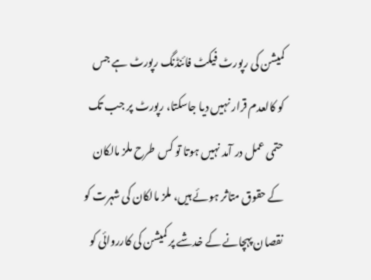کمیشن کی رپورٹ فیکٹ فائنڈنگ رپورٹ ہے جس کو کالعدم قرار نہیں دیا جاسکتا، رپورٹ پر جب تک حتمی عمل در آمد نہیں ہوتا تو کس طرح ملز مالکان کے حقوق متاثر ہوئے ہیں، ملز مالکان کی شہرت کو نقصان پہچانے کے خدشے پر کمیشن کی کارروائی کو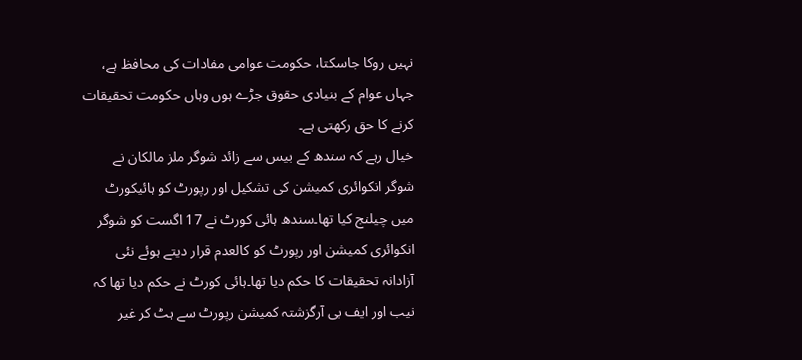نہیں روکا جاسکتا، حکومت عوامی مفادات کی محافظ ہے، جہاں عوام کے بنیادی حقوق جڑے ہوں وہاں حکومت تحقیقات کرنے کا حق رکھتی ہے۔
خیال رہے کہ سندھ کے بیس سے زائد شوگر ملز مالکان نے شوگر انکوائری کمیشن کی تشکیل اور رپورٹ کو ہائیکورٹ میں چیلنج کیا تھا۔سندھ ہائی کورٹ نے 17 اگست کو شوگر انکوائری کمیشن اور رپورٹ کو کالعدم قرار دیتے ہوئے نئی آزادانہ تحقیقات کا حکم دیا تھا۔ہائی کورٹ نے حکم دیا تھا کہ نیب اور ایف بی آرگزشتہ کمیشن رپورٹ سے ہٹ کر غیر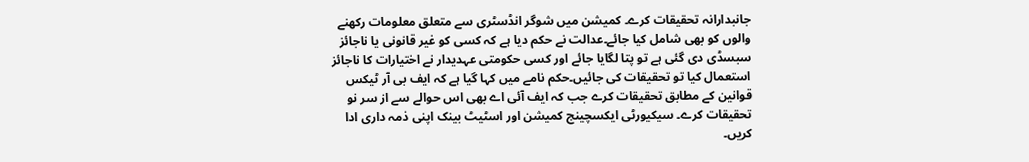جانبدارانہ تحقیقات کرے۔ کمیشن میں شوگر انڈسٹری سے متعلق معلومات رکھنے والوں کو بھی شامل کیا جائے۔عدالت نے حکم دیا ہے کہ کسی کو غیر قانونی یا ناجائز سبسڈی دی گئی ہے تو پتا لگایا جائے اور کسی حکومتی عہدیدار نے اختیارات کا ناجائز استعمال کیا تو تحقیقات کی جائیں۔حکم نامے میں کہا گیا ہے کہ ایف بی آر ٹیکس قوانین کے مطابق تحقیقات کرے جب کہ ایف آئی اے بھی اس حوالے سے از سر نو تحقیقات کرے۔ سیکیورٹی ایکسچینج کمیشن اور اسٹیٹ بینک اپنی ذمہ داری ادا کریں۔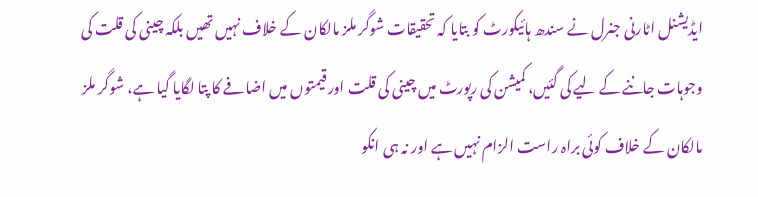ایڈیشنل اٹارنی جنرل نے سندھ ہائیکورٹ کو بتایا کہ تحقیقات شوگر ملز مالکان کے خلاف نہیں تھیں بلکہ چینی کی قلت کی وجوہات جاننے کے لیے کی گئیں، کمیشن کی رپورٹ میں چینی کی قلت اور قیمتوں میں اضافے کا پتا لگایا گیا ہے، شوگر ملز مالکان کے خلاف کوئی براہ راست الزام نہیں ہے اور نہ ہی انکو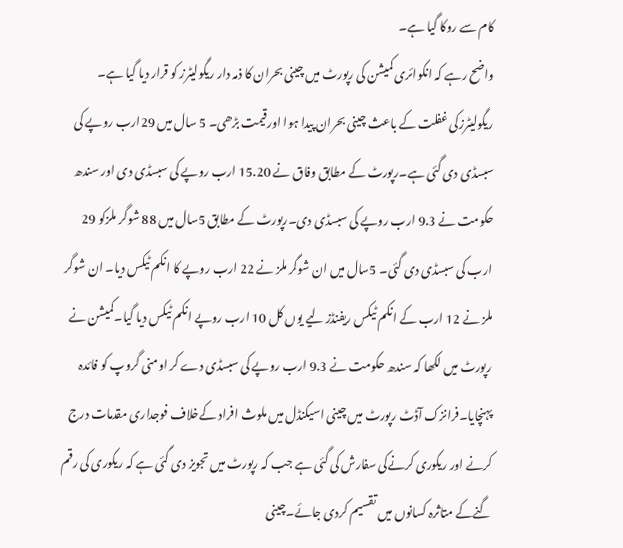کام سے روکا گیا ہے۔
واضح رہے کہ انکوائری کمیشن کی رپورٹ میں چینی بحران کا ذمہ دار ریگولیٹرز کو قرار دیا گیا ہے۔ ریگولیٹرزکی غفلت کے باعث چینی بحران پیدا ہوا اورقیمت بڑھی۔ 5 سال میں 29ارب روپے کی سبسڈی دی گئی ہے۔رپورٹ کے مطابق وفاق نے 15.20 ارب روپے کی سبسڈی دی اور سندھ حکومت نے 9.3 ارب روپے کی سبسڈی دی۔رپورٹ کے مطابق 5سال میں 88 شوگر ملزکو 29 ارب کی سبسڈی دی گئی۔ 5سال میں ان شوگر ملز نے 22 ارب روپے کا انکم ٹیکس دیا۔ ان شوگر ملز نے 12 ارب کے انکم ٹیکس ریفنڈز لیے یوں کل 10 ارب روپے انکم ٹیکس دیا گیا۔کمیشن نے رپورٹ میں لکھا کہ سندھ حکومت نے 9.3 ارب روپے کی سبسڈی دے کر اومنی گروپ کو فائدہ پہنچایا۔فرانزک آڈٹ رپورٹ میں چینی اسیکنڈل میں ملوث افراد کےخلاف فوجداری مقدمات درج کرنے اور ریکوری کرنےکی سفارش کی گئی ہے جب کہ رپورٹ میں تجویز دی گئی ہے کہ ریکوری کی رقم گنےکے متاثرہ کسانوں میں تقسیم کردی جائے۔چینی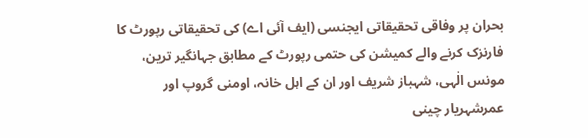بحران پر وفاقی تحقیقاتی ایجنسی (ایف آئی اے) کی تحقیقاتی رپورٹ کا فارنزک کرنے والے کمیشن کی حتمی رپورٹ کے مطابق جہانگیر ترین، مونس الٰہی، شہباز شریف اور ان کے اہل خانہ، اومنی گروپ اور عمرشہریار چینی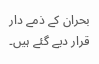بحران کے ذمے دار قرار دیے گئے ہیں۔